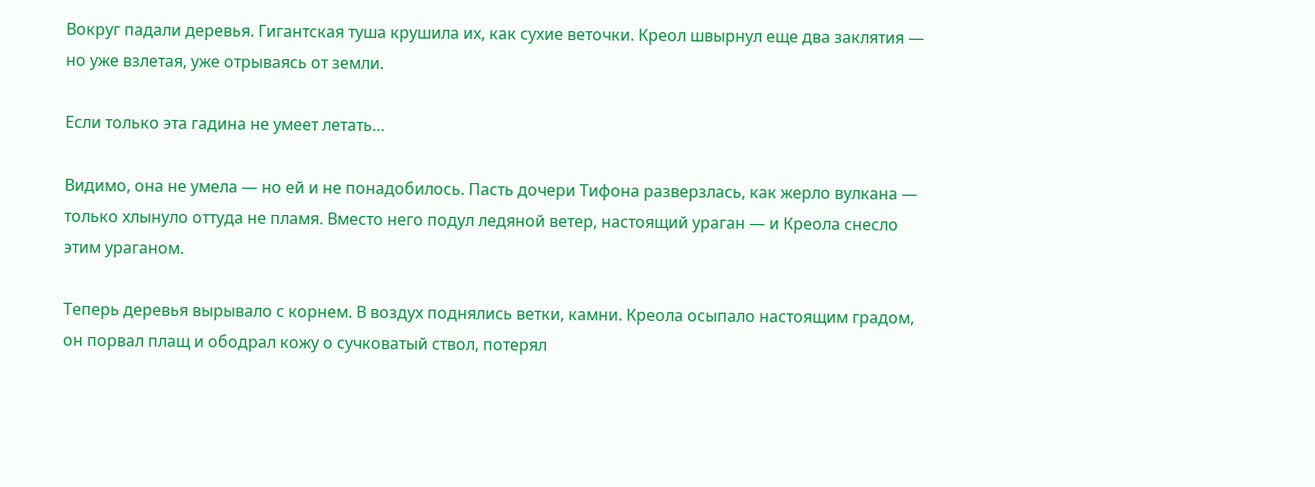Вокруг падали деревья. Гигантская туша крушила их, как сухие веточки. Креол швырнул еще два заклятия — но уже взлетая, уже отрываясь от земли.

Если только эта гадина не умеет летать…

Видимо, она не умела — но ей и не понадобилось. Пасть дочери Тифона разверзлась, как жерло вулкана — только хлынуло оттуда не пламя. Вместо него подул ледяной ветер, настоящий ураган — и Креола снесло этим ураганом.

Теперь деревья вырывало с корнем. В воздух поднялись ветки, камни. Креола осыпало настоящим градом, он порвал плащ и ободрал кожу о сучковатый ствол, потерял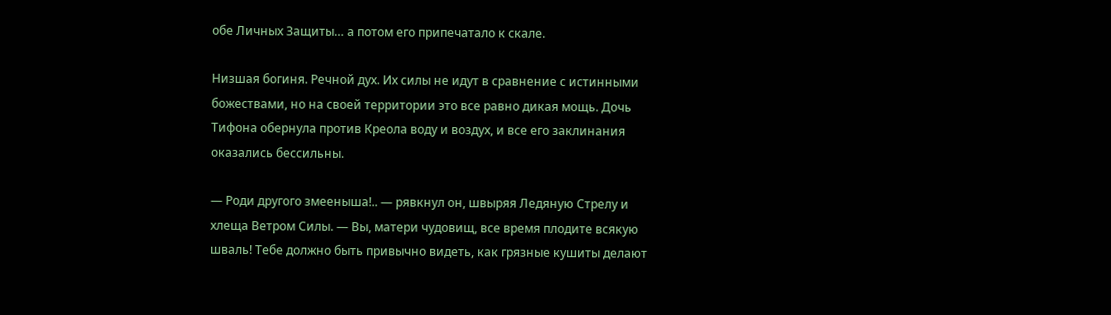обе Личных Защиты… а потом его припечатало к скале.

Низшая богиня. Речной дух. Их силы не идут в сравнение с истинными божествами, но на своей территории это все равно дикая мощь. Дочь Тифона обернула против Креола воду и воздух, и все его заклинания оказались бессильны.

— Роди другого змееныша!.. — рявкнул он, швыряя Ледяную Стрелу и хлеща Ветром Силы. — Вы, матери чудовищ, все время плодите всякую шваль! Тебе должно быть привычно видеть, как грязные кушиты делают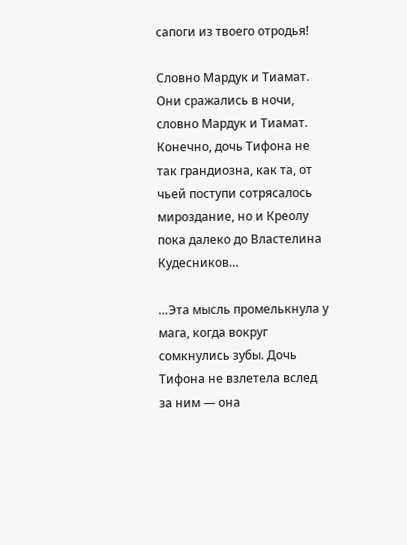сапоги из твоего отродья!

Словно Мардук и Тиамат. Они сражались в ночи, словно Мардук и Тиамат. Конечно, дочь Тифона не так грандиозна, как та, от чьей поступи сотрясалось мироздание, но и Креолу пока далеко до Властелина Кудесников…

…Эта мысль промелькнула у мага, когда вокруг сомкнулись зубы. Дочь Тифона не взлетела вслед за ним — она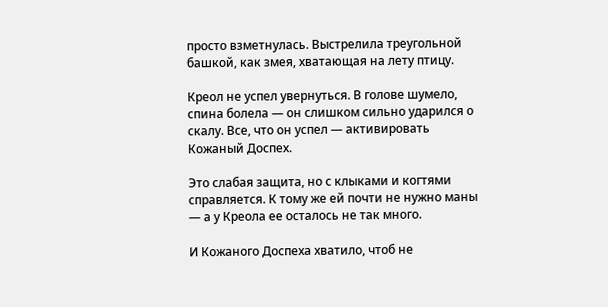просто взметнулась. Выстрелила треугольной башкой, как змея, хватающая на лету птицу.

Креол не успел увернуться. В голове шумело, спина болела — он слишком сильно ударился о скалу. Все, что он успел — активировать Кожаный Доспех.

Это слабая защита, но с клыками и когтями справляется. К тому же ей почти не нужно маны — а у Креола ее осталось не так много.

И Кожаного Доспеха хватило, чтоб не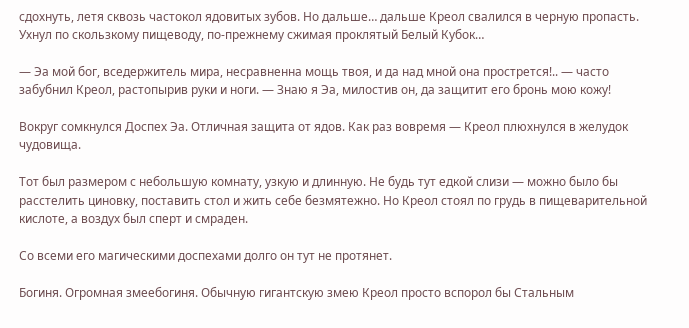сдохнуть, летя сквозь частокол ядовитых зубов. Но дальше… дальше Креол свалился в черную пропасть. Ухнул по скользкому пищеводу, по-прежнему сжимая проклятый Белый Кубок…

— Эа мой бог, вседержитель мира, несравненна мощь твоя, и да над мной она прострется!.. — часто забубнил Креол, растопырив руки и ноги. — Знаю я Эа, милостив он, да защитит его бронь мою кожу!

Вокруг сомкнулся Доспех Эа. Отличная защита от ядов. Как раз вовремя — Креол плюхнулся в желудок чудовища.

Тот был размером с небольшую комнату, узкую и длинную. Не будь тут едкой слизи — можно было бы расстелить циновку, поставить стол и жить себе безмятежно. Но Креол стоял по грудь в пищеварительной кислоте, а воздух был сперт и смраден.

Со всеми его магическими доспехами долго он тут не протянет.

Богиня. Огромная змеебогиня. Обычную гигантскую змею Креол просто вспорол бы Стальным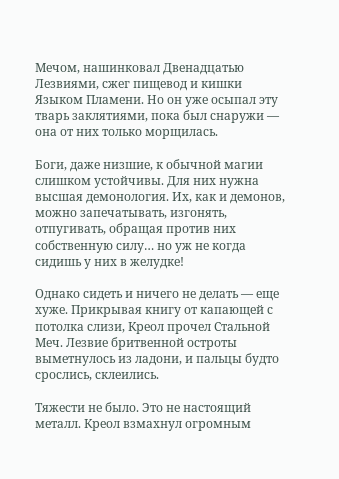Мечом, нашинковал Двенадцатью Лезвиями, сжег пищевод и кишки Языком Пламени. Но он уже осыпал эту тварь заклятиями, пока был снаружи — она от них только морщилась.

Боги, даже низшие, к обычной магии слишком устойчивы. Для них нужна высшая демонология. Их, как и демонов, можно запечатывать, изгонять, отпугивать, обращая против них собственную силу… но уж не когда сидишь у них в желудке!

Однако сидеть и ничего не делать — еще хуже. Прикрывая книгу от капающей с потолка слизи, Креол прочел Стальной Меч. Лезвие бритвенной остроты выметнулось из ладони, и пальцы будто срослись, склеились.

Тяжести не было. Это не настоящий металл. Креол взмахнул огромным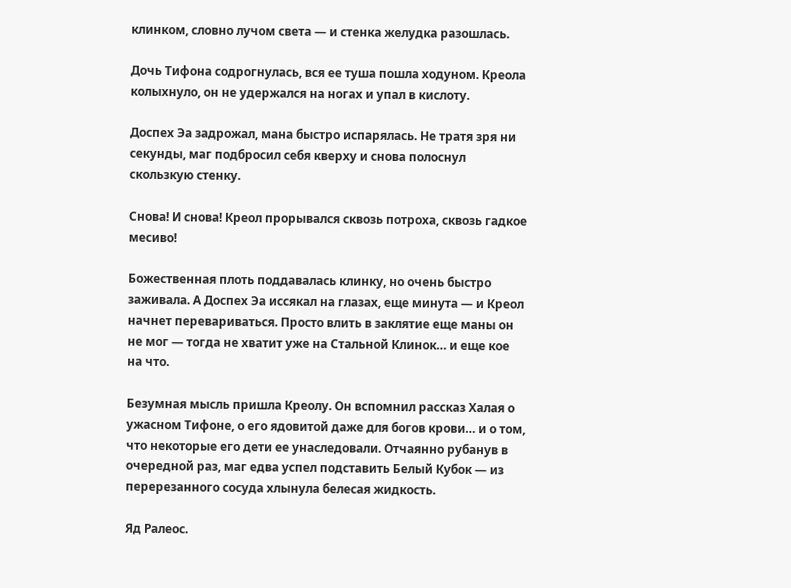клинком, словно лучом света — и стенка желудка разошлась.

Дочь Тифона содрогнулась, вся ее туша пошла ходуном. Креола колыхнуло, он не удержался на ногах и упал в кислоту.

Доспех Эа задрожал, мана быстро испарялась. Не тратя зря ни секунды, маг подбросил себя кверху и снова полоснул скользкую стенку.

Снова! И снова! Креол прорывался сквозь потроха, сквозь гадкое месиво!

Божественная плоть поддавалась клинку, но очень быстро заживала. А Доспех Эа иссякал на глазах, еще минута — и Креол начнет перевариваться. Просто влить в заклятие еще маны он не мог — тогда не хватит уже на Стальной Клинок… и еще кое на что.

Безумная мысль пришла Креолу. Он вспомнил рассказ Халая о ужасном Тифоне, о его ядовитой даже для богов крови… и о том, что некоторые его дети ее унаследовали. Отчаянно рубанув в очередной раз, маг едва успел подставить Белый Кубок — из перерезанного сосуда хлынула белесая жидкость.

Яд Ралеос.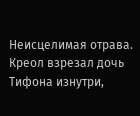Неисцелимая отрава. Креол взрезал дочь Тифона изнутри,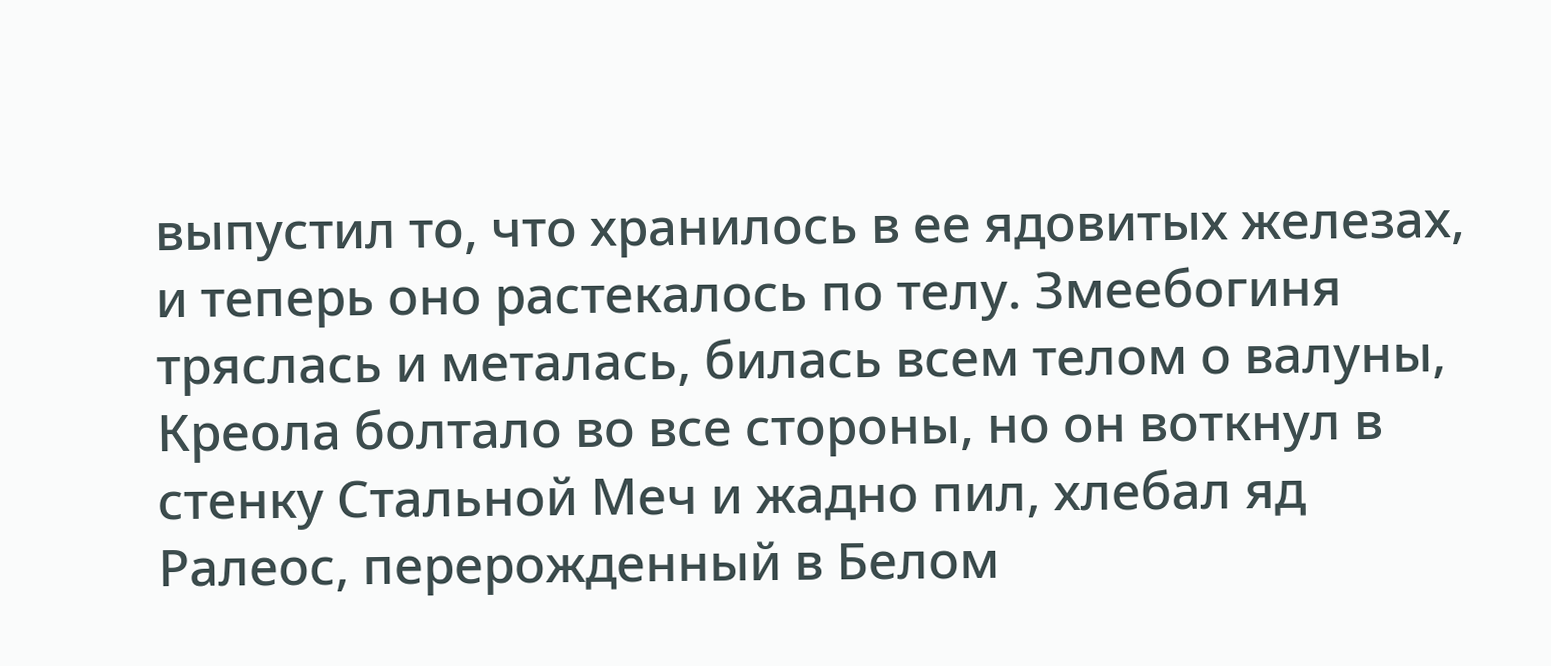выпустил то, что хранилось в ее ядовитых железах, и теперь оно растекалось по телу. Змеебогиня тряслась и металась, билась всем телом о валуны, Креола болтало во все стороны, но он воткнул в стенку Стальной Меч и жадно пил, хлебал яд Ралеос, перерожденный в Белом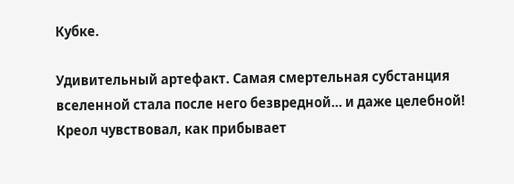Кубке.

Удивительный артефакт. Самая смертельная субстанция вселенной стала после него безвредной… и даже целебной! Креол чувствовал, как прибывает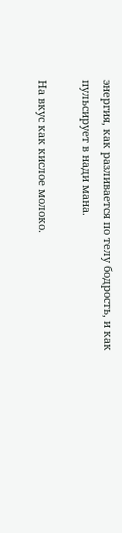энергия, как разливается по телу бодрость, и как пульсирует в нади мана.

На вкус как кислое молоко.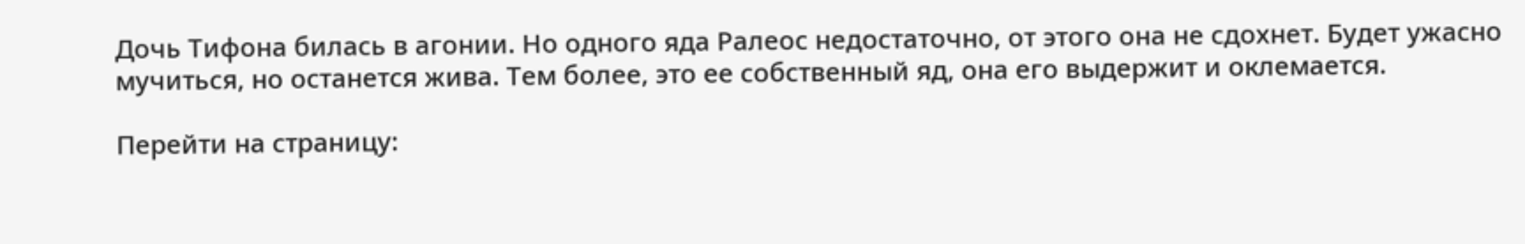Дочь Тифона билась в агонии. Но одного яда Ралеос недостаточно, от этого она не сдохнет. Будет ужасно мучиться, но останется жива. Тем более, это ее собственный яд, она его выдержит и оклемается.

Перейти на страницу: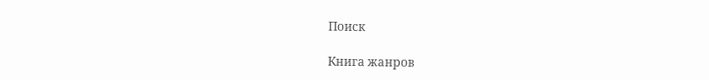Поиск

Книга жанров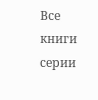Все книги серии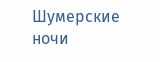Шумерские ночи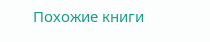Похожие книги